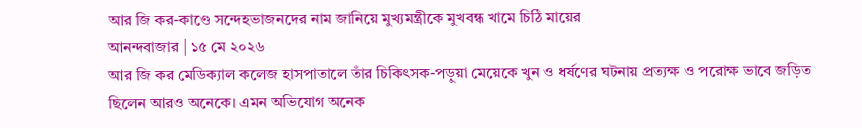আর জি কর-কাণ্ডে সন্দেহভাজনদের নাম জানিয়ে মুখ্যমন্ত্রীকে মুখবন্ধ খামে চিঠি মায়ের
আনন্দবাজার | ১৫ মে ২০২৬
আর জি কর মেডিক্যাল কলেজ হাসপাতালে তাঁর চিকিৎসক-পড়ুয়া মেয়েকে খুন ও ধর্ষণের ঘটনায় প্রত্যক্ষ ও পরোক্ষ ভাবে জড়িত ছিলেন আরও অনেকে। এমন অভিযোগ অনেক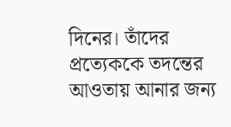দিনের। তাঁদের প্রত্যেককে তদন্তের আওতায় আনার জন্য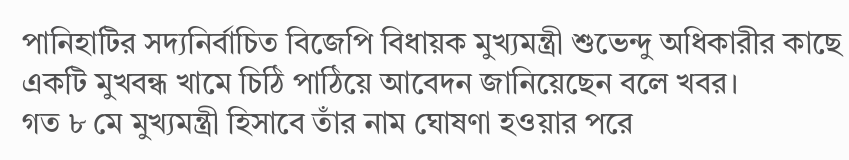পানিহাটির সদ্যনির্বাচিত বিজেপি বিধায়ক মুখ্যমন্ত্রী শুভেন্দু অধিকারীর কাছে একটি মুখবন্ধ খামে চিঠি পাঠিয়ে আবেদন জানিয়েছেন বলে খবর।
গত ৮ মে মুখ্যমন্ত্রী হিসাবে তাঁর নাম ঘোষণা হওয়ার পরে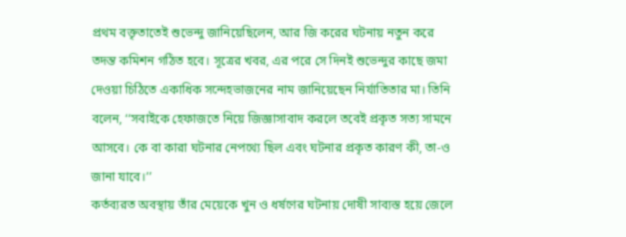প্রথম বক্তৃতাতেই শুভেন্দু জানিয়েছিলেন, আর জি করের ঘটনায় নতুন করে তদন্ত কমিশন গঠিত হবে। সূত্রের খবর, এর পরে সে দিনই শুভেন্দুর কাছে জমা দেওয়া চিঠিতে একাধিক সন্দেহভাজনের নাম জানিয়েছেন নির্যাতিতার মা। তিনি বলেন, ‘‘সবাইকে হেফাজতে নিয়ে জিজ্ঞাসাবাদ করলে তবেই প্রকৃত সত্য সামনে আসবে। কে বা কারা ঘটনার নেপথ্যে ছিল এবং ঘটনার প্রকৃত কারণ কী, তা-ও জানা যাবে।’’
কর্তব্যরত অবস্থায় তাঁর মেয়েকে খুন ও ধর্ষণের ঘটনায় দোষী সাব্যস্ত হয়ে জেলে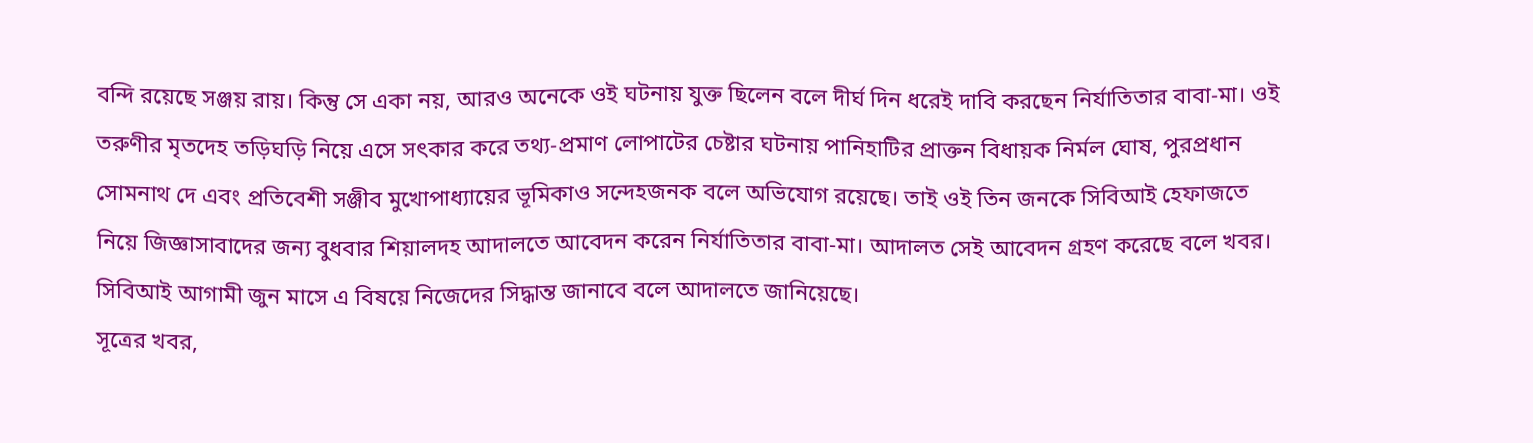বন্দি রয়েছে সঞ্জয় রায়। কিন্তু সে একা নয়, আরও অনেকে ওই ঘটনায় যুক্ত ছিলেন বলে দীর্ঘ দিন ধরেই দাবি করছেন নির্যাতিতার বাবা-মা। ওই তরুণীর মৃতদেহ তড়িঘড়ি নিয়ে এসে সৎকার করে তথ্য-প্রমাণ লোপাটের চেষ্টার ঘটনায় পানিহাটির প্রাক্তন বিধায়ক নির্মল ঘোষ, পুরপ্রধান সোমনাথ দে এবং প্রতিবেশী সঞ্জীব মুখোপাধ্যায়ের ভূমিকাও সন্দেহজনক বলে অভিযোগ রয়েছে। তাই ওই তিন জনকে সিবিআই হেফাজতে নিয়ে জিজ্ঞাসাবাদের জন্য বুধবার শিয়ালদহ আদালতে আবেদন করেন নির্যাতিতার বাবা-মা। আদালত সেই আবেদন গ্রহণ করেছে বলে খবর। সিবিআই আগামী জুন মাসে এ বিষয়ে নিজেদের সিদ্ধান্ত জানাবে বলে আদালতে জানিয়েছে।
সূত্রের খবর,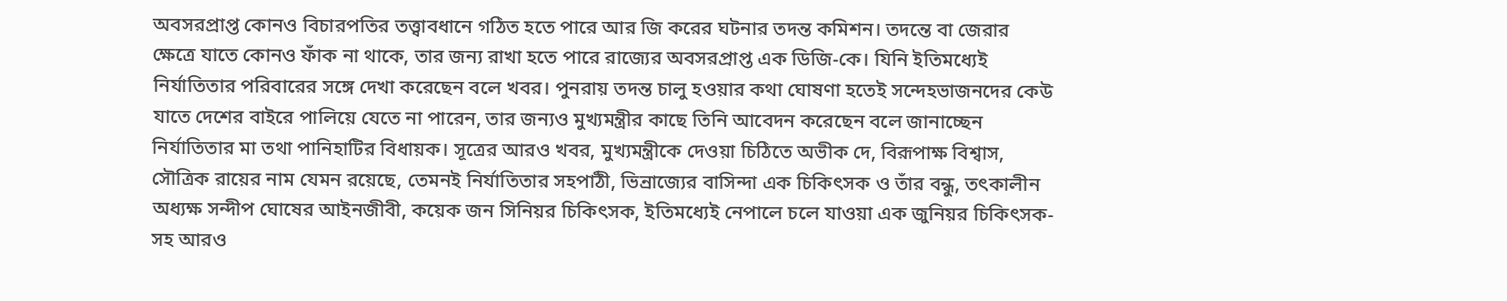অবসরপ্রাপ্ত কোনও বিচারপতির তত্ত্বাবধানে গঠিত হতে পারে আর জি করের ঘটনার তদন্ত কমিশন। তদন্তে বা জেরার ক্ষেত্রে যাতে কোনও ফাঁক না থাকে, তার জন্য রাখা হতে পারে রাজ্যের অবসরপ্রাপ্ত এক ডিজি-কে। যিনি ইতিমধ্যেই নির্যাতিতার পরিবারের সঙ্গে দেখা করেছেন বলে খবর। পুনরায় তদন্ত চালু হওয়ার কথা ঘোষণা হতেই সন্দেহভাজনদের কেউ যাতে দেশের বাইরে পালিয়ে যেতে না পারেন, তার জন্যও মুখ্যমন্ত্রীর কাছে তিনি আবেদন করেছেন বলে জানাচ্ছেন নির্যাতিতার মা তথা পানিহাটির বিধায়ক। সূত্রের আরও খবর, মুখ্যমন্ত্রীকে দেওয়া চিঠিতে অভীক দে, বিরূপাক্ষ বিশ্বাস, সৌত্রিক রায়ের নাম যেমন রয়েছে, তেমনই নির্যাতিতার সহপাঠী, ভিন্রাজ্যের বাসিন্দা এক চিকিৎসক ও তাঁর বন্ধু, তৎকালীন অধ্যক্ষ সন্দীপ ঘোষের আইনজীবী, কয়েক জন সিনিয়র চিকিৎসক, ইতিমধ্যেই নেপালে চলে যাওয়া এক জুনিয়র চিকিৎসক-সহ আরও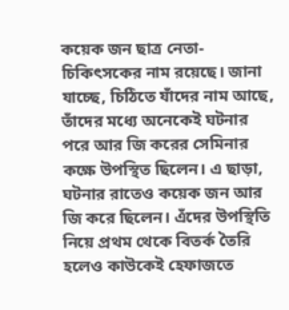কয়েক জন ছাত্র নেতা-চিকিৎসকের নাম রয়েছে। জানা যাচ্ছে, চিঠিতে যাঁদের নাম আছে, তাঁদের মধ্যে অনেকেই ঘটনার পরে আর জি করের সেমিনার কক্ষে উপস্থিত ছিলেন। এ ছাড়া, ঘটনার রাতেও কয়েক জন আর জি করে ছিলেন। এঁদের উপস্থিতি নিয়ে প্রথম থেকে বিতর্ক তৈরি হলেও কাউকেই হেফাজতে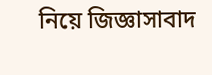নিয়ে জিজ্ঞাসাবাদ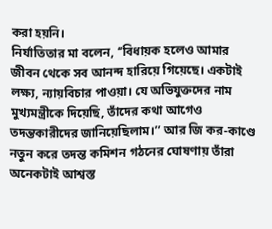করা হয়নি।
নির্যাতিতার মা বলেন, ‘‘বিধায়ক হলেও আমার জীবন থেকে সব আনন্দ হারিয়ে গিয়েছে। একটাই লক্ষ্য, ন্যায়বিচার পাওয়া। যে অভিযুক্তদের নাম মুখ্যমন্ত্রীকে দিয়েছি, তাঁদের কথা আগেও তদন্তকারীদের জানিয়েছিলাম।’’ আর জি কর-কাণ্ডে নতুন করে তদন্ত কমিশন গঠনের ঘোষণায় তাঁরা অনেকটাই আশ্বস্ত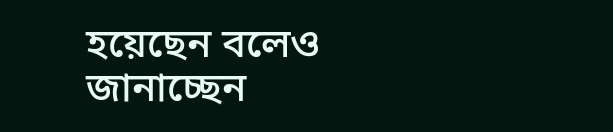হয়েছেন বলেও জানাচ্ছেন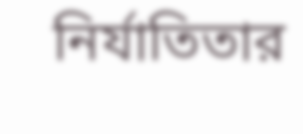নির্যাতিতার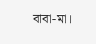বাবা-মা।